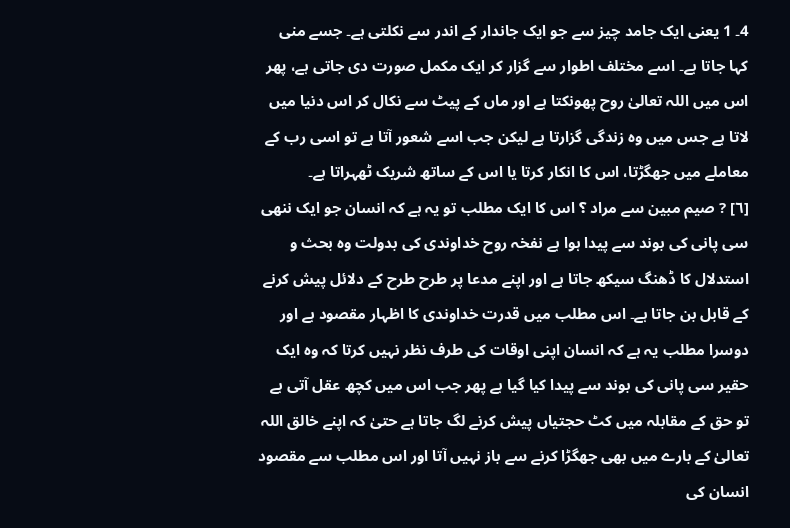4۔ 1 یعنی ایک جامد چیز سے جو ایک جاندار کے اندر سے نکلتی ہے۔ جسے منی کہا جاتا ہے۔ اسے مختلف اطوار سے گزار کر ایک مکمل صورت دی جاتی ہے، پھر اس میں اللہ تعالیٰ روح پھونکتا ہے اور ماں کے پیٹ سے نکال کر اس دنیا میں لاتا ہے جس میں وہ زندگی گزارتا ہے لیکن جب اسے شعور آتا ہے تو اسی رب کے معاملے میں جھگڑتا، اس کا انکار کرتا یا اس کے ساتھ شریک ٹھہراتا ہے۔
[٦] ? صیم مبین سے مراد ؟ اس کا ایک مطلب تو یہ ہے کہ انسان جو ایک ننھی سی پانی کی بوند سے پیدا ہوا ہے نفخہ روح خداوندی کی بدولت وہ بحث و استدلال کا ڈھنگ سیکھ جاتا ہے اور اپنے مدعا پر طرح طرح کے دلائل پیش کرنے کے قابل بن جاتا ہے۔ اس مطلب میں قدرت خداوندی کا اظہار مقصود ہے اور دوسرا مطلب یہ ہے کہ انسان اپنی اوقات کی طرف نظر نہیں کرتا کہ وہ ایک حقیر سی پانی کی بوند سے پیدا کیا گیا ہے پھر جب اس میں کچھ عقل آتی ہے تو حق کے مقابلہ میں کٹ حجتیاں پیش کرنے لگ جاتا ہے حتیٰ کہ اپنے خالق اللہ تعالیٰ کے بارے میں بھی جھگڑا کرنے سے باز نہیں آتا اور اس مطلب سے مقصود انسان کی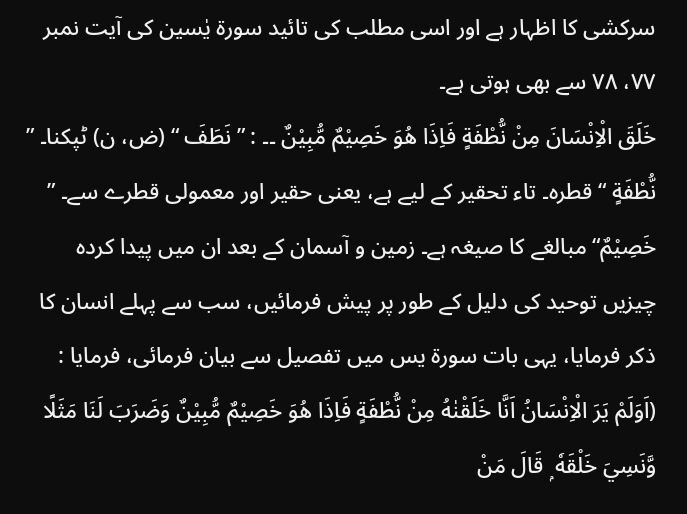سرکشی کا اظہار ہے اور اسی مطلب کی تائید سورة یٰسین کی آیت نمبر ٧٧، ٧٨ سے بھی ہوتی ہے۔
خَلَقَ الْاِنْسَانَ مِنْ نُّطْفَةٍ فَاِذَا هُوَ خَصِيْمٌ مُّبِيْنٌ ۔۔ : ” نَطَفَ “ (ض، ن) ٹپکنا۔ ” نُّطْفَةٍ “ قطرہ۔ تاء تحقیر کے لیے ہے، یعنی حقیر اور معمولی قطرے سے۔ ” خَصِيْمٌ“ مبالغے کا صیغہ ہے۔ زمین و آسمان کے بعد ان میں پیدا کردہ چیزیں توحید کی دلیل کے طور پر پیش فرمائیں، سب سے پہلے انسان کا ذکر فرمایا، یہی بات سورة یس میں تفصیل سے بیان فرمائی، فرمایا : (اَوَلَمْ يَرَ الْاِنْسَانُ اَنَّا خَلَقْنٰهُ مِنْ نُّطْفَةٍ فَاِذَا هُوَ خَصِيْمٌ مُّبِيْنٌ وَضَرَبَ لَنَا مَثَلًا وَّنَسِيَ خَلْقَهٗ ۭ قَالَ مَنْ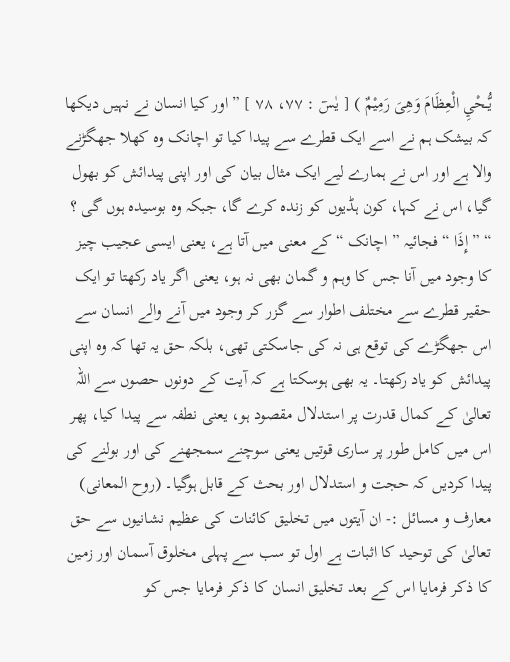يُّـحْيِ الْعِظَامَ وَهِىَ رَمِيْمٌ ) [ یٰسٓ : ٧٧، ٧٨ ] ” اور کیا انسان نے نہیں دیکھا کہ بیشک ہم نے اسے ایک قطرے سے پیدا کیا تو اچانک وہ کھلا جھگڑنے والا ہے اور اس نے ہمارے لیے ایک مثال بیان کی اور اپنی پیدائش کو بھول گیا، اس نے کہا، کون ہڈیوں کو زندہ کرے گا، جبکہ وہ بوسیدہ ہوں گی ؟ “ ” إِذَا “ فجائیہ ” اچانک “ کے معنی میں آتا ہے، یعنی ایسی عجیب چیز کا وجود میں آنا جس کا وہم و گمان بھی نہ ہو، یعنی اگر یاد رکھتا تو ایک حقیر قطرے سے مختلف اطوار سے گزر کر وجود میں آنے والے انسان سے اس جھگڑے کی توقع ہی نہ کی جاسکتی تھی، بلکہ حق یہ تھا کہ وہ اپنی پیدائش کو یاد رکھتا۔ یہ بھی ہوسکتا ہے کہ آیت کے دونوں حصوں سے اللہ تعالیٰ کے کمال قدرت پر استدلال مقصود ہو، یعنی نطفہ سے پیدا کیا، پھر اس میں کامل طور پر ساری قوتیں یعنی سوچنے سمجھنے کی اور بولنے کی پیدا کردیں کہ حجت و استدلال اور بحث کے قابل ہوگیا۔ (روح المعانی)
معارف و مسائل :- ان آیتوں میں تخلیق کائنات کی عظیم نشانیوں سے حق تعالیٰ کی توحید کا اثبات ہے اول تو سب سے پہلی مخلوق آسمان اور زمین کا ذکر فرمایا اس کے بعد تخلیق انسان کا ذکر فرمایا جس کو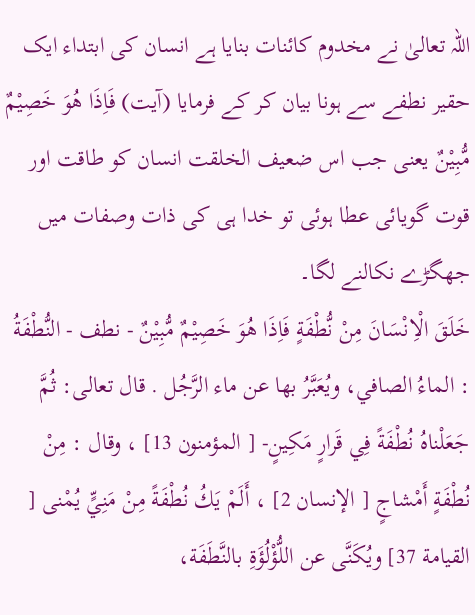اللہ تعالیٰ نے مخدوم کائنات بنایا ہے انسان کی ابتداء ایک حقیر نطفے سے ہونا بیان کر کے فرمایا (آیت) فَاِذَا هُوَ خَصِيْمٌ مُّبِيْنٌ یعنی جب اس ضعیف الخلقت انسان کو طاقت اور قوت گویائی عطا ہوئی تو خدا ہی کی ذات وصفات میں جھگڑے نکالنے لگا۔
خَلَقَ الْاِنْسَانَ مِنْ نُّطْفَةٍ فَاِذَا هُوَ خَصِيْمٌ مُّبِيْنٌ - نطف - النُّطْفَةُ : الماءُ الصافي، ويُعَبَّرُ بها عن ماء الرَّجُل . قال تعالی: ثُمَّ جَعَلْناهُ نُطْفَةً فِي قَرارٍ مَكِينٍ- [ المؤمنون 13] ، وقال : مِنْ نُطْفَةٍ أَمْشاجٍ [ الإنسان 2] ، أَلَمْ يَكُ نُطْفَةً مِنْ مَنِيٍّ يُمْنى [ القیامة 37] ويُكَنَّى عن اللُّؤْلُؤَةِ بالنَّطَفَة،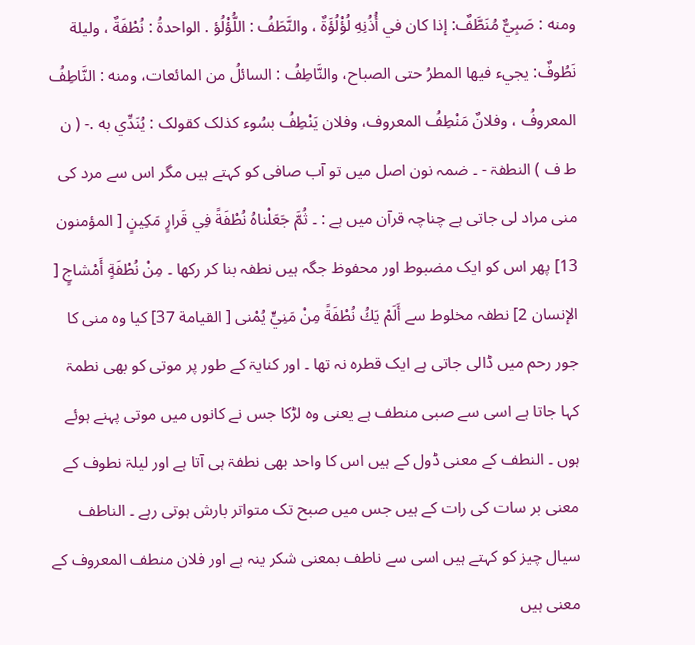ومنه : صَبِيٌّ مُنَطَّفٌ: إذا کان في أُذُنِهِ لُؤْلُؤَةٌ ، والنَّطَفُ : اللُّؤْلُؤ . الواحدةُ : نُطْفَةٌ ، ولیلة نَطُوفٌ: يجيء فيها المطرُ حتی الصباح، والنَّاطِفُ : السائلُ من المائعات، ومنه : النَّاطِفُ المعروفُ ، وفلانٌ مَنْطِفُ المعروف، وفلان يَنْطِفُ بسُوء کذلک کقولک : يُنَدِّي به .- ( ن ط ف ) النطفۃ - ۔ ضمہ نون اصل میں تو آب صافی کو کہتے ہیں مگر اس سے مرد کی منی مراد لی جاتی ہے چناچہ قرآن میں ہے : ۔ ثُمَّ جَعَلْناهُ نُطْفَةً فِي قَرارٍ مَكِينٍ [ المؤمنون 13] پھر اس کو ایک مضبوط اور محفوظ جگہ ہیں نطفہ بنا کر رکھا ۔ مِنْ نُطْفَةٍ أَمْشاجٍ [ الإنسان 2] نطفہ مخلوط سے أَلَمْ يَكُ نُطْفَةً مِنْ مَنِيٍّ يُمْنى [ القیامة 37] کیا وہ منی کا جور رحم میں ڈالی جاتی ہے ایک قطرہ نہ تھا ۔ اور کنایۃ کے طور پر موتی کو بھی نطمۃ کہا جاتا ہے اسی سے صبی منطف ہے یعنی وہ لڑکا جس نے کانوں میں موتی پہنے ہوئے ہوں ۔ النطف کے معنی ڈول کے ہیں اس کا واحد بھی نطفۃ ہی آتا ہے اور لیلۃ نطوف کے معنی بر سات کی رات کے ہیں جس میں صبح تک متواتر بارش ہوتی رہے ۔ الناطف سیال چیز کو کہتے ہیں اسی سے ناطف بمعنی شکر ینہ ہے اور فلان منطف المعروف کے معنی ہیں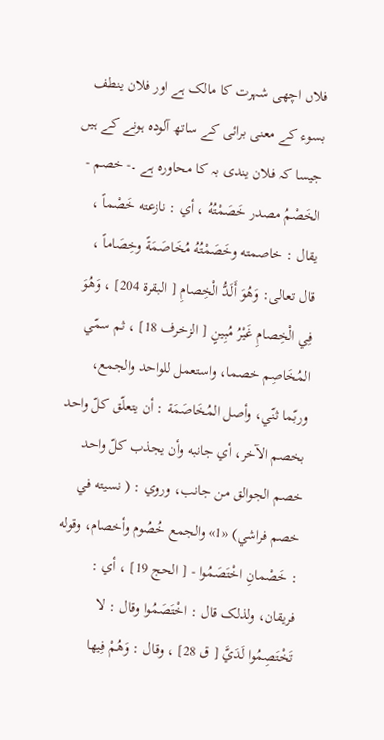فلاں اچھی شہرت کا مالک ہے اور فلان ینطف بسوء کے معنی برائی کے ساتھ آلودہ ہونے کے ہیں جیسا کہ فلان یندی بہ کا محاورہ ہے ۔- خصم - الخَصْمُ مصدر خَصَمْتُهُ ، أي : نازعته خَصْماً ، يقال : خاصمته وخَصَمْتُهُ مُخَاصَمَةً وخِصَاماً ، قال تعالی: وَهُوَ أَلَدُّ الْخِصامِ [ البقرة 204] ، وَهُوَ فِي الْخِصامِ غَيْرُ مُبِينٍ [ الزخرف 18] ، ثم سمّي المُخَاصِم خصما، واستعمل للواحد والجمع، وربّما ثنّي، وأصل المُخَاصَمَة : أن يتعلّق كلّ واحد بخصم الآخر، أي جانبه وأن يجذب کلّ واحد خصم الجوالق من جانب، وروي : ( نسیته في خصم فراشي) «1» والجمع خُصُوم وأخصام، وقوله : خَصْمانِ اخْتَصَمُوا - [ الحج 19] ، أي : فریقان، ولذلک قال : اخْتَصَمُوا وقال : لا تَخْتَصِمُوا لَدَيَّ [ ق 28] ، وقال : وَهُمْ فِيها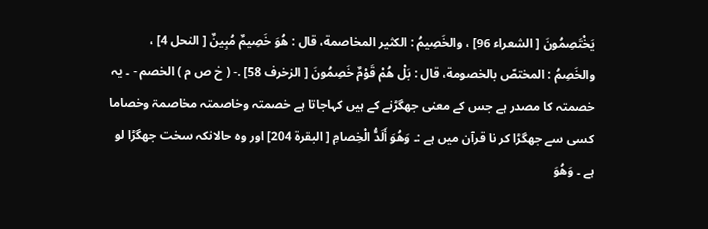يَخْتَصِمُونَ [ الشعراء 96] ، والخَصِيمُ : الكثير المخاصمة، قال : هُوَ خَصِيمٌ مُبِينٌ [ النحل 4] ، والخَصِمُ : المختصّ بالخصومة، قال : بَلْ هُمْ قَوْمٌ خَصِمُونَ [ الزخرف 58] .- ( خ ص م ) الخصم - ۔ یہ خصمتہ کا مصدر ہے جس کے معنی جھگڑنے کے ہیں کہاجاتا ہے خصمتہ وخاصمتہ مخاصمۃ وخصاما کسی سے جھگڑا کر نا قرآن میں ہے :۔ وَهُوَ أَلَدُّ الْخِصامِ [ البقرة 204] اور وہ حالانکہ سخت جھگڑا لو ہے ۔ وَهُوَ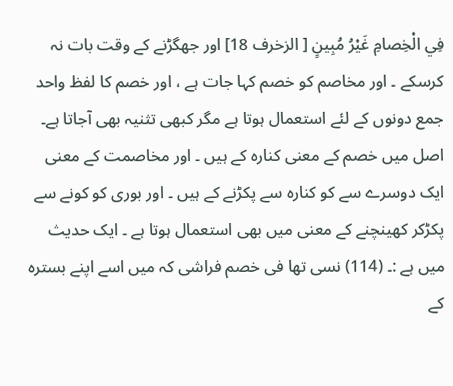فِي الْخِصامِ غَيْرُ مُبِينٍ [ الزخرف 18] اور جھگڑنے کے وقت بات نہ کرسکے ۔ اور مخاصم کو خصم کہا جات ہے ، اور خصم کا لفظ واحد جمع دونوں کے لئے استعمال ہوتا ہے مگر کبھی تثنیہ بھی آجاتا ہے۔ اصل میں خصم کے معنی کنارہ کے ہیں ۔ اور مخاصمت کے معنی ایک دوسرے سے کو کنارہ سے پکڑنے کے ہیں ۔ اور بوری کو کونے سے پکڑکر کھینچنے کے معنی میں بھی استعمال ہوتا ہے ۔ ایک حدیث میں ہے :۔ (114) نسی تھا فی خصم فراشی کہ میں اسے اپنے بسترہ کے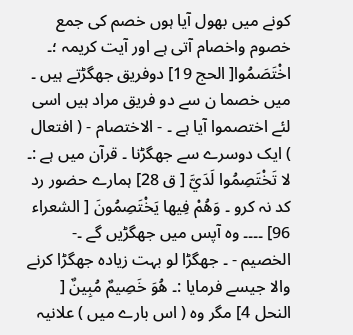کونے میں بھول آیا ہوں خصم کی جمع خصوم واخصام آتی ہے اور آیت کریمہ ؛۔ اخْتَصَمُوا[ الحج 19] دوفریق جھگڑتے ہیں ۔ میں خصما ن سے دو فریق مراد ہیں اسی لئے اختصموا آیا ہے ۔ - الاختصام - ( افتعال ) ایک دوسرے سے جھگڑنا ۔ قرآن میں ہے :۔ لا تَخْتَصِمُوا لَدَيَّ [ ق 28] ہمارے حضور رد کد نہ کرو ۔ وَهُمْ فِيها يَخْتَصِمُونَ [ الشعراء 96] ۔۔۔۔ وہ آپس میں جھگڑیں گے ۔- الخصیم - ۔ جھگڑا لو بہت زیادہ جھگڑا کرنے والا جیسے فرمایا :۔ هُوَ خَصِيمٌ مُبِينٌ [ النحل 4] مگر وہ ( اس بارے میں ) علانیہ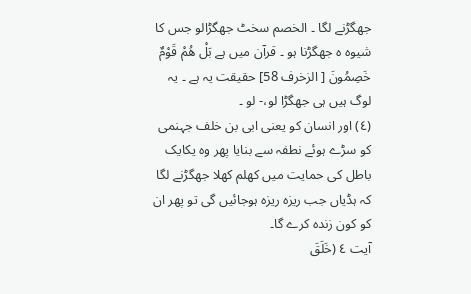جھگڑنے لگا ۔ الخصم سخٹ جھگڑالو جس کا شیوہ ہ جھگڑنا ہو ۔ قرآن میں ہے بَلْ هُمْ قَوْمٌ خَصِمُونَ [ الزخرف 58] حقیقت یہ ہے ۔ یہ لوگ ہیں ہی جھگڑا لو،- لو ۔
(٤) اور انسان کو یعنی ابی بن خلف جہنمی کو سڑے ہوئے نطفہ سے بنایا پھر وہ یکایک باطل کی حمایت میں کھلم کھلا جھگڑنے لگا کہ ہڈیاں جب ریزہ ریزہ ہوجائیں گی تو پھر ان کو کون زندہ کرے گا۔
آیت ٤ (خَلَقَ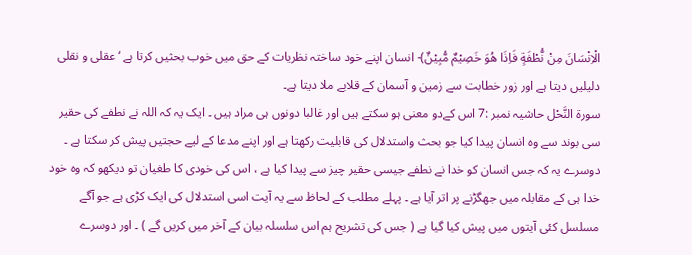الْاِنْسَانَ مِنْ نُّطْفَةٍ فَاِذَا هُوَ خَصِيْمٌ مُّبِيْنٌ)- انسان اپنے خود ساختہ نظریات کے حق میں خوب بحثیں کرتا ہے ‘ عقلی و نقلی دلیلیں دیتا ہے اور زور خطابت سے زمین و آسمان کے قلابے ملا دیتا ہے۔
سورة النَّحْل حاشیہ نمبر :7 اس کےدو معنی ہو سکتے ہیں اور غالبا دونوں ہی مراد ہیں ۔ ایک یہ کہ اللہ نے نطفے کی حقیر سی بوند سے وہ انسان پیدا کیا جو بحث واستدلال کی قابلیت رکھتا ہے اور اپنے مدعا کے لیے حجتیں پیش کر سکتا ہے ۔ دوسرے یہ کہ جس انسان کو خدا نے نطفے جیسی حقیر چیز سے پیدا کیا ہے ، اس کی خودی کا طغیان تو دیکھو کہ وہ خود خدا ہی کے مقابلہ میں جھگڑنے پر اتر آیا ہے ۔ پہلے مطلب کے لحاظ سے یہ آیت اسی استدلال کی ایک کڑی ہے جو آگے مسلسل کئی آیتوں میں پیش کیا گیا ہے ( جس کی تشریح ہم اس سلسلہ بیان کے آخر میں کریں گے ) ۔ اور دوسرے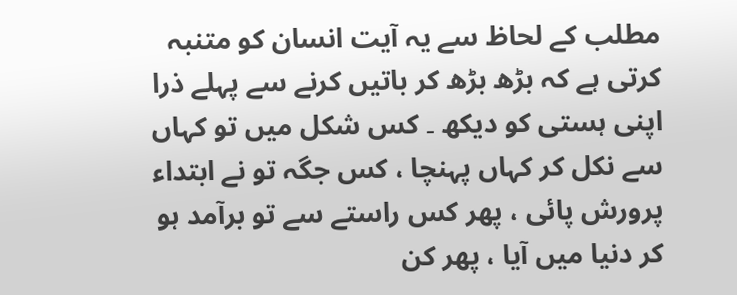مطلب کے لحاظ سے یہ آیت انسان کو متنبہ کرتی ہے کہ بڑھ بڑھ کر باتیں کرنے سے پہلے ذرا اپنی ہستی کو دیکھ ۔ کس شکل میں تو کہاں سے نکل کر کہاں پہنچا ، کس جگہ تو نے ابتداء پرورش پائی ، پھر کس راستے سے تو برآمد ہو کر دنیا میں آیا ، پھر کن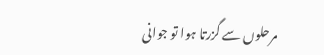مرحلوں سے گزرتا ہوا تو جوانی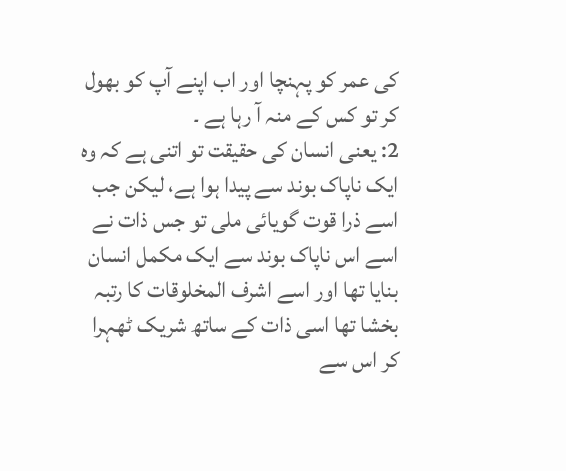کی عمر کو پہنچا اور اب اپنے آپ کو بھول کر تو کس کے منہ آ رہا ہے ۔
2: یعنی انسان کی حقیقت تو اتنی ہے کہ وہ ایک ناپاک بوند سے پیدا ہوا ہے، لیکن جب اسے ذرا قوت گویائی ملی تو جس ذات نے اسے اس ناپاک بوند سے ایک مکمل انسان بنایا تھا اور اسے اشرف المخلوقات کا رتبہ بخشا تھا اسی ذات کے ساتھ شریک ٹھہرا کر اس سے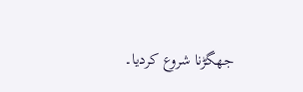جھگڑنا شروع کردیا۔